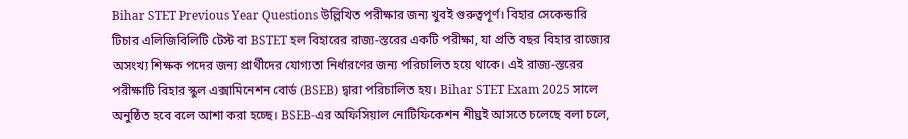Bihar STET Previous Year Questions উল্লিখিত পরীক্ষার জন্য খুবই গুরুত্বপূর্ণ। বিহার সেকেন্ডারি টিচার এলিজিবিলিটি টেস্ট বা BSTET হল বিহারের রাজ্য-স্তরের একটি পরীক্ষা, যা প্রতি বছর বিহার রাজ্যের অসংখ্য শিক্ষক পদের জন্য প্রার্থীদের যোগ্যতা নির্ধারণের জন্য পরিচালিত হয়ে থাকে। এই রাজ্য-স্তরের পরীক্ষাটি বিহার স্কুল এক্সামিনেশন বোর্ড (BSEB) দ্বারা পরিচালিত হয়। Bihar STET Exam 2025 সালে অনুষ্ঠিত হবে বলে আশা করা হচ্ছে। BSEB-এর অফিসিয়াল নোটিফিকেশন শীঘ্রই আসতে চলেছে বলা চলে,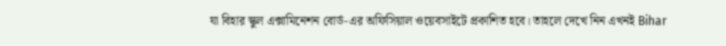যা বিহার স্কুল এক্সামিনেশন বোর্ড-এর অফিসিয়াল ওয়েবসাইটে প্রকাশিত হবে। তাহলে দেখে নিন এখনই Bihar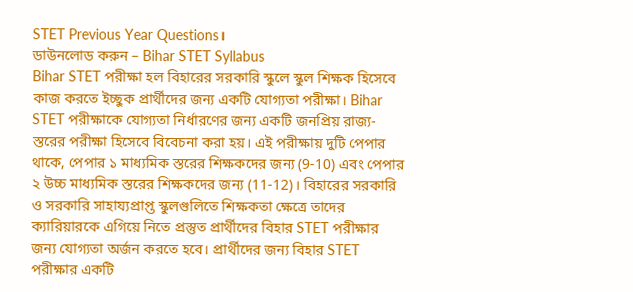STET Previous Year Questions।
ডাউনলোড করুন – Bihar STET Syllabus
Bihar STET পরীক্ষা হল বিহারের সরকারি স্কুলে স্কুল শিক্ষক হিসেবে কাজ করতে ইচ্ছুক প্রার্থীদের জন্য একটি যোগ্যতা পরীক্ষা। Bihar STET পরীক্ষাকে যোগ্যতা নির্ধারণের জন্য একটি জনপ্রিয় রাজ্য-স্তরের পরীক্ষা হিসেবে বিবেচনা করা হয়। এই পরীক্ষায় দুটি পেপার থাকে, পেপার ১ মাধ্যমিক স্তরের শিক্ষকদের জন্য (9-10) এবং পেপার ২ উচ্চ মাধ্যমিক স্তরের শিক্ষকদের জন্য (11-12)। বিহারের সরকারি ও সরকারি সাহায্যপ্রাপ্ত স্কুলগুলিতে শিক্ষকতা ক্ষেত্রে তাদের ক্যারিয়ারকে এগিয়ে নিতে প্রস্তুত প্রার্থীদের বিহার STET পরীক্ষার জন্য যোগ্যতা অর্জন করতে হবে। প্রার্থীদের জন্য বিহার STET পরীক্ষার একটি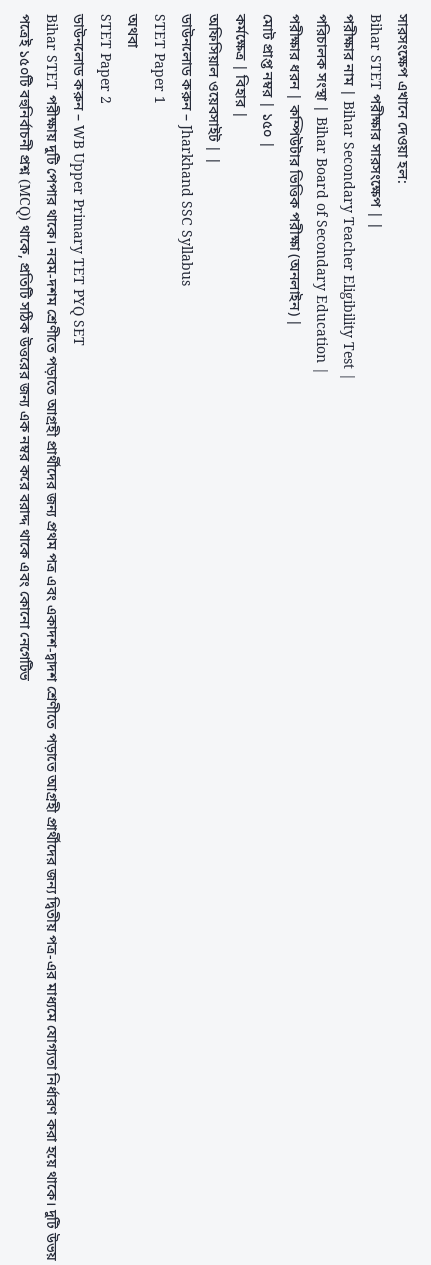সারসংক্ষেপ এখানে দেওয়া হল:
Bihar STET পরীক্ষার সারসংক্ষেপ | |
পরীক্ষার নাম | Bihar Secondary Teacher Eligibility Test |
পরিচালক সংস্থা | Bihar Board of Secondary Education |
পরীক্ষার ধরন | কম্পিউটার ভিত্তিক পরীক্ষা (অনলাইন) |
মোট প্রাপ্ত নম্বর | ১৫০ |
কর্মক্ষেত্র | বিহার |
অফিসিয়াল ওয়েবসাইট | |
ডাউনলোড করুন – Jharkhand SSC Syllabus
STET Paper 1
অথবা
STET Paper 2
ডাউনলোড করুন – WB Upper Primary TET PYQ SET
Bihar STET পরীক্ষায় দুটি পেপার থাকে। নবম-দশম শ্রেণীতে পড়াতে আগ্রহী প্রার্থীদের জন্য প্রথম পত্র এবং একাদশ-দ্বাদশ শ্রেণীতে পড়াতে আগ্রহী প্রার্থীদের জন্য দ্বিতীয় পত্র-এর মাধ্যমে যোগ্যতা নির্ধারণ করা হয়ে থাকে। দুটি উভয় পত্রেই ১৫০টি বহুনির্বাচনী প্রশ্ন (MCQ) থাকে, প্রতিটি সঠিক উত্তরের জন্য এক নম্বর করে বরাদ্দ থাকে এবং কোনো নেগেটিভ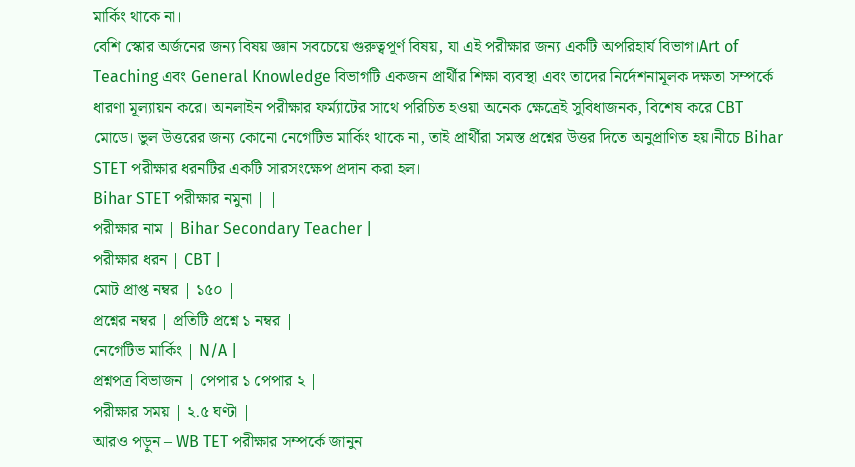মার্কিং থাকে না।
বেশি স্কোর অর্জনের জন্য বিষয় জ্ঞান সবচেয়ে গুরুত্বপূর্ণ বিষয়, যা এই পরীক্ষার জন্য একটি অপরিহার্য বিভাগ।Art of Teaching এবং General Knowledge বিভাগটি একজন প্রার্থীর শিক্ষা ব্যবস্থা এবং তাদের নির্দেশনামূলক দক্ষতা সম্পর্কে ধারণা মূল্যায়ন করে। অনলাইন পরীক্ষার ফর্ম্যাটের সাথে পরিচিত হওয়া অনেক ক্ষেত্রেই সুবিধাজনক, বিশেষ করে CBT মোডে। ভুল উত্তরের জন্য কোনো নেগেটিভ মার্কিং থাকে না, তাই প্রার্থীরা সমস্ত প্রশ্নের উত্তর দিতে অনুপ্রাণিত হয়।নীচে Bihar STET পরীক্ষার ধরনটির একটি সারসংক্ষেপ প্রদান করা হল।
Bihar STET পরীক্ষার নমুনা | |
পরীক্ষার নাম | Bihar Secondary Teacher |
পরীক্ষার ধরন | CBT |
মোট প্রাপ্ত নম্বর | ১৫০ |
প্রশ্নের নম্বর | প্রতিটি প্রশ্নে ১ নম্বর |
নেগেটিভ মার্কিং | N/A |
প্রশ্নপত্র বিভাজন | পেপার ১ পেপার ২ |
পরীক্ষার সময় | ২.৫ ঘণ্টা |
আরও পড়ুন – WB TET পরীক্ষার সম্পর্কে জানুন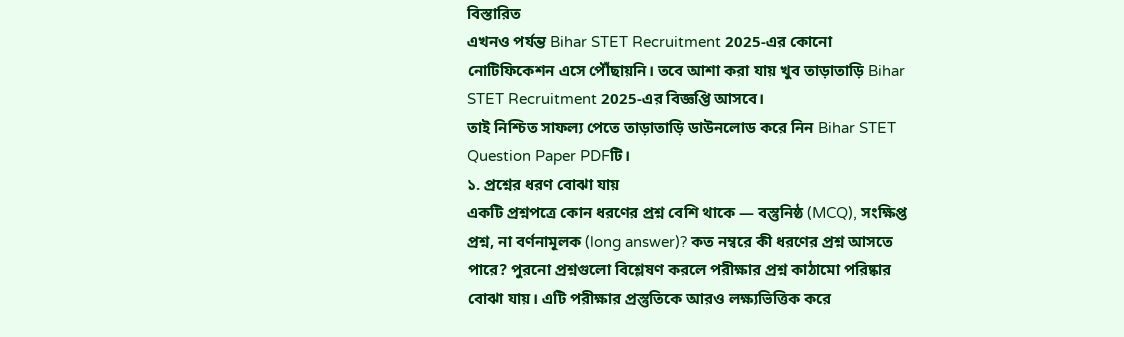বিস্তারিত
এখনও পর্যন্ত Bihar STET Recruitment 2025-এর কোনো নোটিফিকেশন এসে পৌঁছায়নি। তবে আশা করা যায় খুব তাড়াতাড়ি Bihar STET Recruitment 2025-এর বিজ্ঞপ্তি আসবে।
তাই নিশ্চিত সাফল্য পেতে তাড়াতাড়ি ডাউনলোড করে নিন Bihar STET Question Paper PDFটি।
১. প্রশ্নের ধরণ বোঝা যায়
একটি প্রশ্নপত্রে কোন ধরণের প্রশ্ন বেশি থাকে — বস্তুনিষ্ঠ (MCQ), সংক্ষিপ্ত প্রশ্ন, না বর্ণনামূলক (long answer)? কত নম্বরে কী ধরণের প্রশ্ন আসতে পারে? পুরনো প্রশ্নগুলো বিশ্লেষণ করলে পরীক্ষার প্রশ্ন কাঠামো পরিষ্কার বোঝা যায়। এটি পরীক্ষার প্রস্তুতিকে আরও লক্ষ্যভিত্তিক করে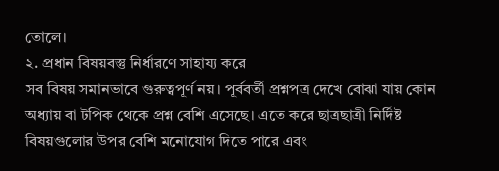তোলে।
২. প্রধান বিষয়বস্তু নির্ধারণে সাহায্য করে
সব বিষয় সমানভাবে গুরুত্বপূর্ণ নয়। পূর্ববর্তী প্রশ্নপত্র দেখে বোঝা যায় কোন অধ্যায় বা টপিক থেকে প্রশ্ন বেশি এসেছে। এতে করে ছাত্রছাত্রী নির্দিষ্ট বিষয়গুলোর উপর বেশি মনোযোগ দিতে পারে এবং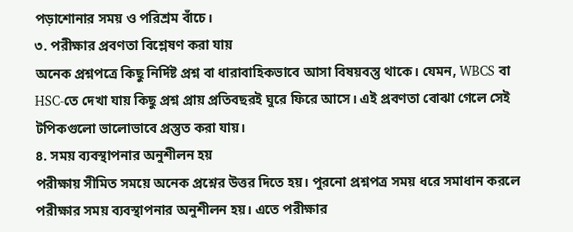পড়াশোনার সময় ও পরিশ্রম বাঁচে।
৩. পরীক্ষার প্রবণতা বিশ্লেষণ করা যায়
অনেক প্রশ্নপত্রে কিছু নির্দিষ্ট প্রশ্ন বা ধারাবাহিকভাবে আসা বিষয়বস্তু থাকে। যেমন, WBCS বা HSC-তে দেখা যায় কিছু প্রশ্ন প্রায় প্রতিবছরই ঘুরে ফিরে আসে। এই প্রবণতা বোঝা গেলে সেই টপিকগুলো ভালোভাবে প্রস্তুত করা যায়।
৪. সময় ব্যবস্থাপনার অনুশীলন হয়
পরীক্ষায় সীমিত সময়ে অনেক প্রশ্নের উত্তর দিতে হয়। পুরনো প্রশ্নপত্র সময় ধরে সমাধান করলে পরীক্ষার সময় ব্যবস্থাপনার অনুশীলন হয়। এতে পরীক্ষার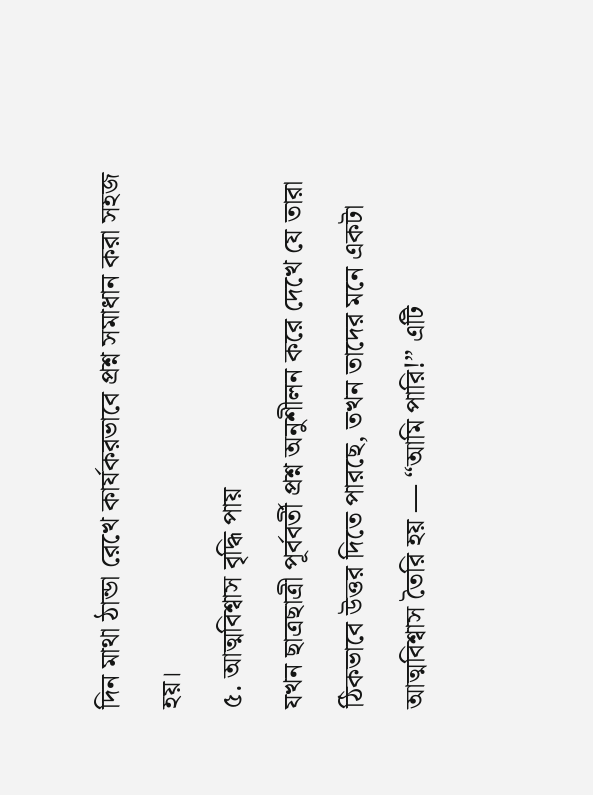দিন মাথা ঠান্ডা রেখে কার্যকরভাবে প্রশ্ন সমাধান করা সহজ হয়।
৫. আত্মবিশ্বাস বৃদ্ধি পায়
যখন ছাত্রছাত্রী পূর্ববর্তী প্রশ্ন অনুশীলন করে দেখে যে তারা ঠিকভাবে উত্তর দিতে পারছে, তখন তাদের মনে একটা আত্মবিশ্বাস তৈরি হয় — “আমি পারি!” এটি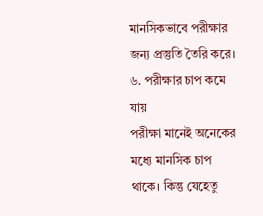মানসিকভাবে পরীক্ষার জন্য প্রস্তুতি তৈরি করে।
৬. পরীক্ষার চাপ কমে যায়
পরীক্ষা মানেই অনেকের মধ্যে মানসিক চাপ থাকে। কিন্তু যেহেতু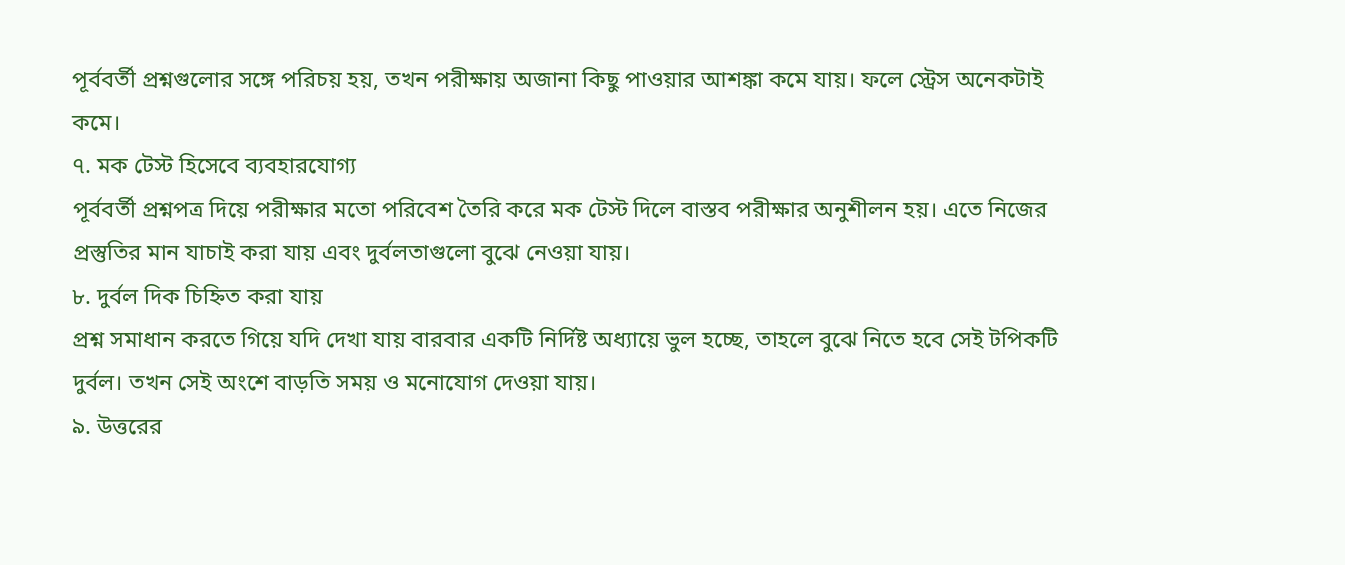পূর্ববর্তী প্রশ্নগুলোর সঙ্গে পরিচয় হয়, তখন পরীক্ষায় অজানা কিছু পাওয়ার আশঙ্কা কমে যায়। ফলে স্ট্রেস অনেকটাই কমে।
৭. মক টেস্ট হিসেবে ব্যবহারযোগ্য
পূর্ববর্তী প্রশ্নপত্র দিয়ে পরীক্ষার মতো পরিবেশ তৈরি করে মক টেস্ট দিলে বাস্তব পরীক্ষার অনুশীলন হয়। এতে নিজের প্রস্তুতির মান যাচাই করা যায় এবং দুর্বলতাগুলো বুঝে নেওয়া যায়।
৮. দুর্বল দিক চিহ্নিত করা যায়
প্রশ্ন সমাধান করতে গিয়ে যদি দেখা যায় বারবার একটি নির্দিষ্ট অধ্যায়ে ভুল হচ্ছে, তাহলে বুঝে নিতে হবে সেই টপিকটি দুর্বল। তখন সেই অংশে বাড়তি সময় ও মনোযোগ দেওয়া যায়।
৯. উত্তরের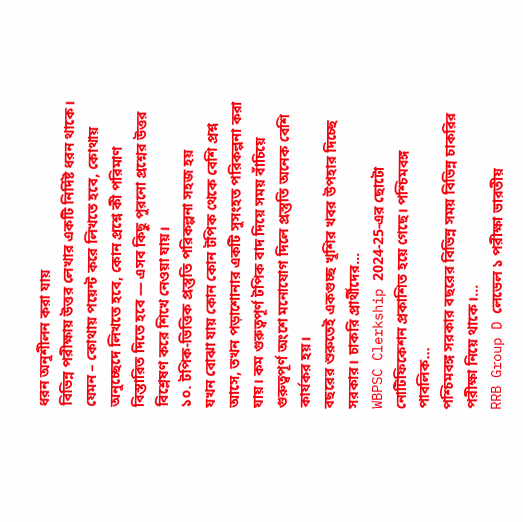ধরন অনুশীলন করা যায়
বিভিন্ন পরীক্ষায় উত্তর লেখার একটি নির্দিষ্ট ধরন থাকে। যেমন – কোথায় পয়েন্ট করে লিখতে হবে, কোথায় অনুচ্ছেদে লিখতে হবে, কোন প্রশ্নে কী পরিমাণ বিস্তারিত দিতে হবে — এসব কিছু পুরনো প্রশ্নের উত্তর বিশ্লেষণ করে শিখে নেওয়া যায়।
১০. টপিক-ভিত্তিক প্রস্তুতি পরিকল্পনা সহজ হয়
যখন বোঝা যায় কোন কোন টপিক থেকে বেশি প্রশ্ন আসে, তখন পড়াশোনার একটি সুসংহত পরিকল্পনা করা যায়। কম গুরুত্বপূর্ণ টপিক বাদ দিয়ে সময় বাঁচিয়ে গুরুত্বপূর্ণ অংশে মনোযোগ দিলে প্রস্তুতি অনেক বেশি কার্যকর হয়।
বছরের শুরুতেই একগুচ্ছ খুশির খবর উপহার দিচ্ছে সরকার। চাকরি প্রার্থীদের...
WBPSC Clerkship 2024-25-এর ছোটো নোটিফিকেশন প্রকাশিত হয়ে গেছে। পশ্চিমবঙ্গ পাবলিক...
পশ্চিমবঙ্গ সরকার বছরের বিভিন্ন সময় বিভিন্ন চাকরির পরীক্ষা নিয়ে থাকে।...
RRB Group D লেভেল ১ পরীক্ষা ভারতীয়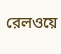রেলওয়ে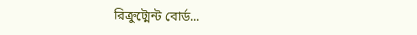রিক্রুট্মেন্ট বোর্ড...